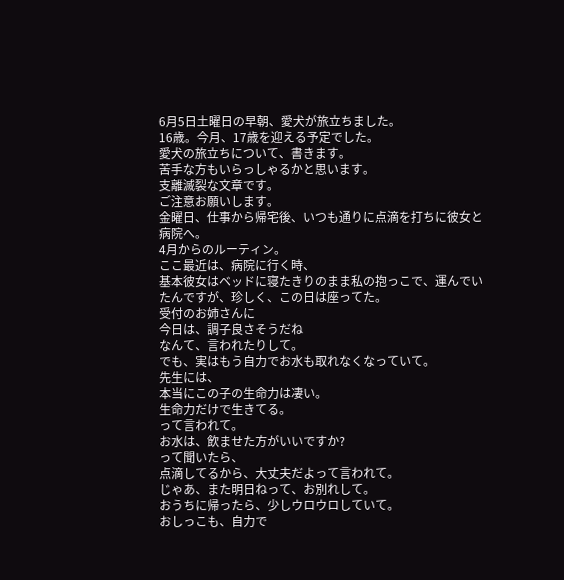6月5日土曜日の早朝、愛犬が旅立ちました。
16歳。今月、17歳を迎える予定でした。
愛犬の旅立ちについて、書きます。
苦手な方もいらっしゃるかと思います。
支離滅裂な文章です。
ご注意お願いします。
金曜日、仕事から帰宅後、いつも通りに点滴を打ちに彼女と病院へ。
4月からのルーティン。
ここ最近は、病院に行く時、
基本彼女はベッドに寝たきりのまま私の抱っこで、運んでいたんですが、珍しく、この日は座ってた。
受付のお姉さんに
今日は、調子良さそうだね
なんて、言われたりして。
でも、実はもう自力でお水も取れなくなっていて。
先生には、
本当にこの子の生命力は凄い。
生命力だけで生きてる。
って言われて。
お水は、飲ませた方がいいですか?
って聞いたら、
点滴してるから、大丈夫だよって言われて。
じゃあ、また明日ねって、お別れして。
おうちに帰ったら、少しウロウロしていて。
おしっこも、自力で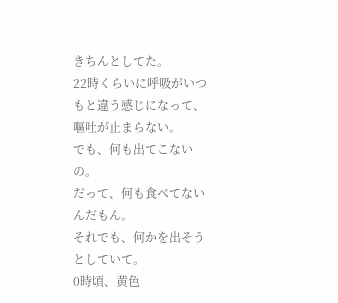きちんとしてた。
22時くらいに呼吸がいつもと違う感じになって、
嘔吐が止まらない。
でも、何も出てこないの。
だって、何も食べてないんだもん。
それでも、何かを出そうとしていて。
0時頃、黄色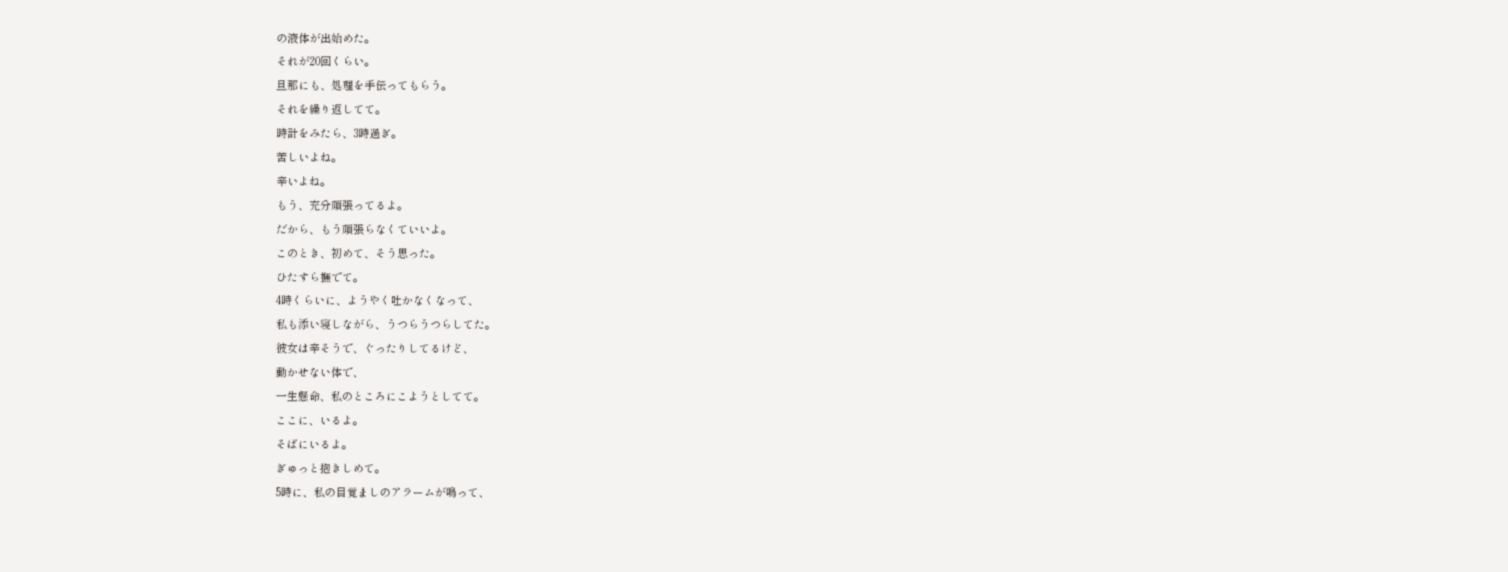の液体が出始めた。
それが20回くらい。
旦那にも、処理を手伝ってもらう。
それを繰り返してて。
時計をみたら、3時過ぎ。
苦しいよね。
辛いよね。
もう、充分頑張ってるよ。
だから、もう頑張らなくていいよ。
このとき、初めて、そう思った。
ひたすら撫でて。
4時くらいに、ようやく吐かなくなって、
私も添い寝しながら、うつらうつらしてた。
彼女は辛そうで、ぐったりしてるけど、
動かせない体で、
一生懸命、私のところにこようとしてて。
ここに、いるよ。
そばにいるよ。
ぎゅっと抱きしめて。
5時に、私の目覚ましのアラームが鳴って、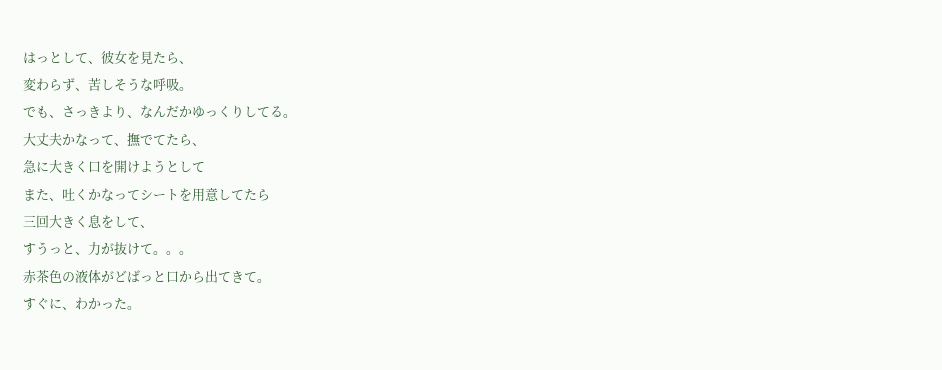はっとして、彼女を見たら、
変わらず、苦しそうな呼吸。
でも、さっきより、なんだかゆっくりしてる。
大丈夫かなって、撫でてたら、
急に大きく口を開けようとして
また、吐くかなってシートを用意してたら
三回大きく息をして、
すうっと、力が抜けて。。。
赤茶色の液体がどばっと口から出てきて。
すぐに、わかった。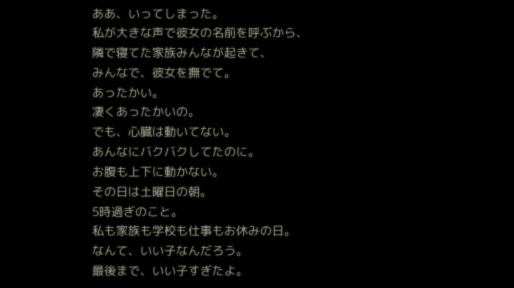ああ、いってしまった。
私が大きな声で彼女の名前を呼ぶから、
隣で寝てた家族みんなが起きて、
みんなで、彼女を撫でて。
あったかい。
凄くあったかいの。
でも、心臓は動いてない。
あんなにバクバクしてたのに。
お腹も上下に動かない。
その日は土曜日の朝。
5時過ぎのこと。
私も家族も学校も仕事もお休みの日。
なんて、いい子なんだろう。
最後まで、いい子すぎたよ。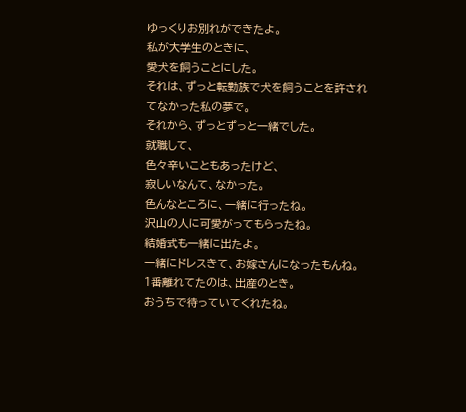ゆっくりお別れができたよ。
私が大学生のときに、
愛犬を飼うことにした。
それは、ずっと転勤族で犬を飼うことを許されてなかった私の夢で。
それから、ずっとずっと一緒でした。
就職して、
色々辛いこともあったけど、
寂しいなんて、なかった。
色んなところに、一緒に行ったね。
沢山の人に可愛がってもらったね。
結婚式も一緒に出たよ。
一緒にドレスきて、お嫁さんになったもんね。
1番離れてたのは、出産のとき。
おうちで待っていてくれたね。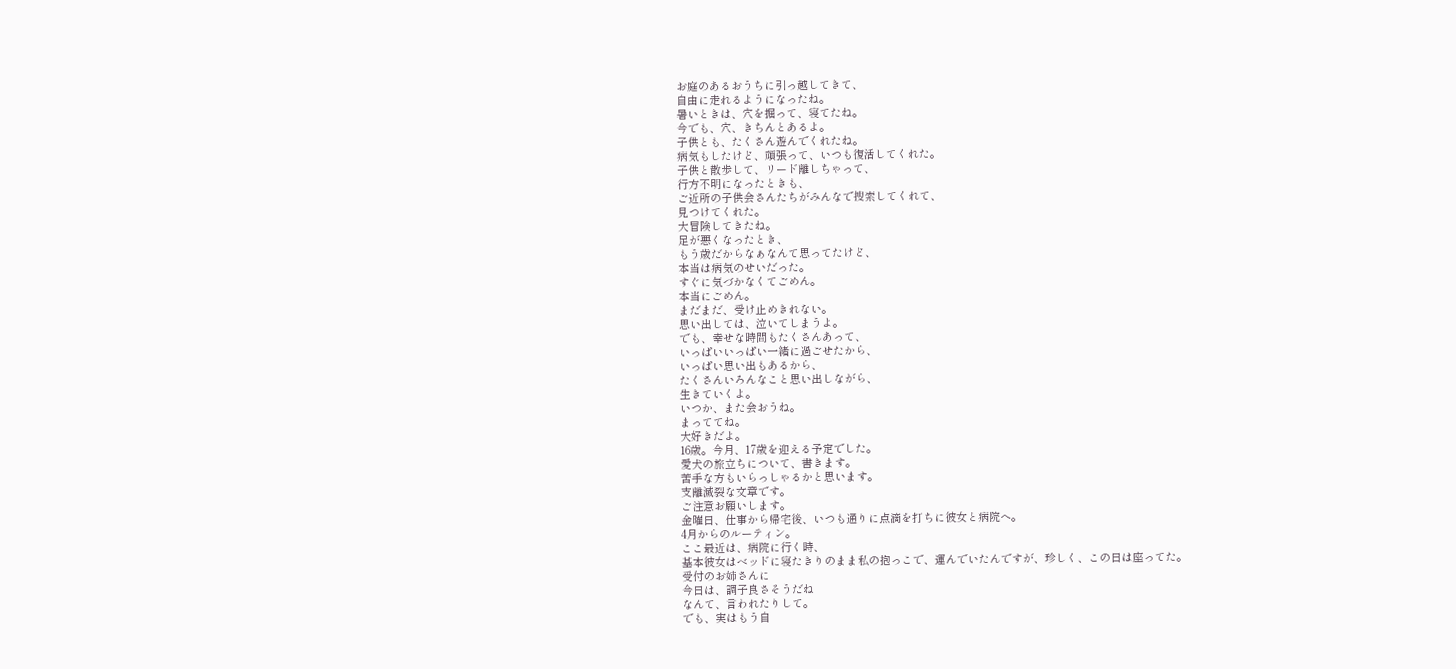お庭のあるおうちに引っ越してきて、
自由に走れるようになったね。
暑いときは、穴を掘って、寝てたね。
今でも、穴、きちんとあるよ。
子供とも、たくさん遊んでくれたね。
病気もしたけど、頑張って、いつも復活してくれた。
子供と散歩して、リード離しちゃって、
行方不明になったときも、
ご近所の子供会さんたちがみんなで捜索してくれて、
見つけてくれた。
大冒険してきたね。
足が悪くなったとき、
もう歳だからなぁなんて思ってたけど、
本当は病気のせいだった。
すぐに気づかなくてごめん。
本当にごめん。
まだまだ、受け止めきれない。
思い出しては、泣いてしまうよ。
でも、幸せな時間もたくさんあって、
いっぱいいっぱい一緒に過ごせたから、
いっぱい思い出もあるから、
たくさんいろんなこと思い出しながら、
生きていくよ。
いつか、また会おうね。
まっててね。
大好きだよ。
16歳。今月、17歳を迎える予定でした。
愛犬の旅立ちについて、書きます。
苦手な方もいらっしゃるかと思います。
支離滅裂な文章です。
ご注意お願いします。
金曜日、仕事から帰宅後、いつも通りに点滴を打ちに彼女と病院へ。
4月からのルーティン。
ここ最近は、病院に行く時、
基本彼女はベッドに寝たきりのまま私の抱っこで、運んでいたんですが、珍しく、この日は座ってた。
受付のお姉さんに
今日は、調子良さそうだね
なんて、言われたりして。
でも、実はもう自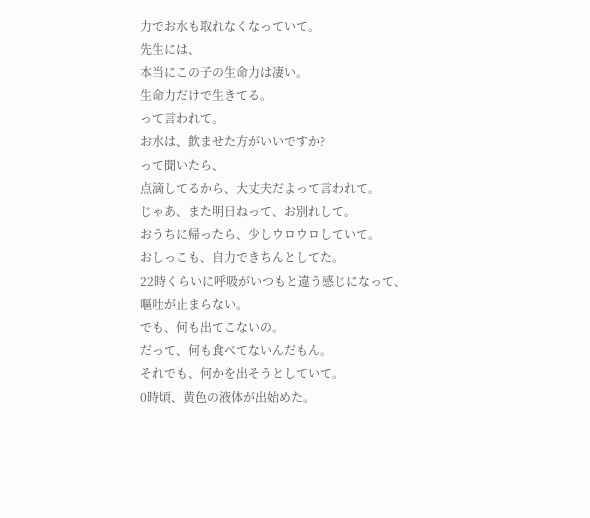力でお水も取れなくなっていて。
先生には、
本当にこの子の生命力は凄い。
生命力だけで生きてる。
って言われて。
お水は、飲ませた方がいいですか?
って聞いたら、
点滴してるから、大丈夫だよって言われて。
じゃあ、また明日ねって、お別れして。
おうちに帰ったら、少しウロウロしていて。
おしっこも、自力できちんとしてた。
22時くらいに呼吸がいつもと違う感じになって、
嘔吐が止まらない。
でも、何も出てこないの。
だって、何も食べてないんだもん。
それでも、何かを出そうとしていて。
0時頃、黄色の液体が出始めた。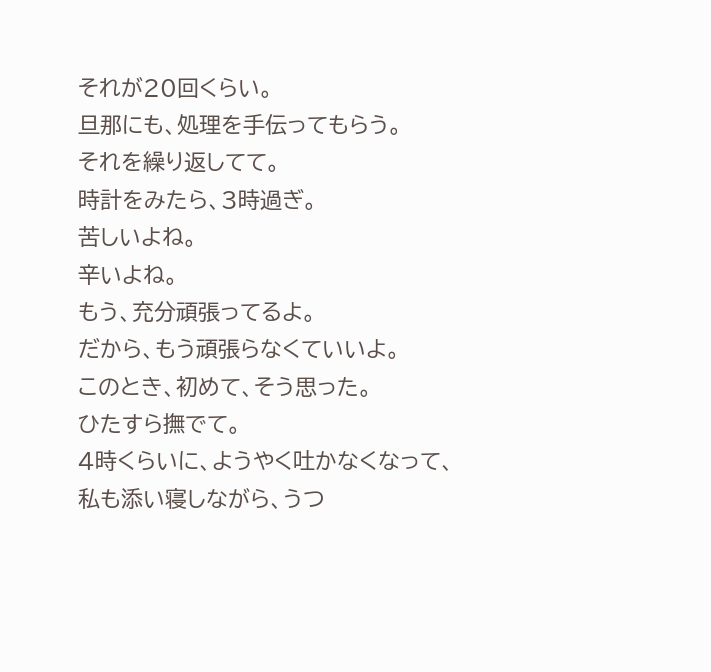それが20回くらい。
旦那にも、処理を手伝ってもらう。
それを繰り返してて。
時計をみたら、3時過ぎ。
苦しいよね。
辛いよね。
もう、充分頑張ってるよ。
だから、もう頑張らなくていいよ。
このとき、初めて、そう思った。
ひたすら撫でて。
4時くらいに、ようやく吐かなくなって、
私も添い寝しながら、うつ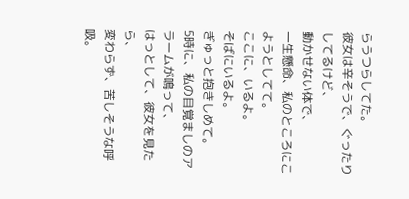らうつらしてた。
彼女は辛そうで、ぐったりしてるけど、
動かせない体で、
一生懸命、私のところにこようとしてて。
ここに、いるよ。
そばにいるよ。
ぎゅっと抱きしめて。
5時に、私の目覚ましのアラームが鳴って、
はっとして、彼女を見たら、
変わらず、苦しそうな呼吸。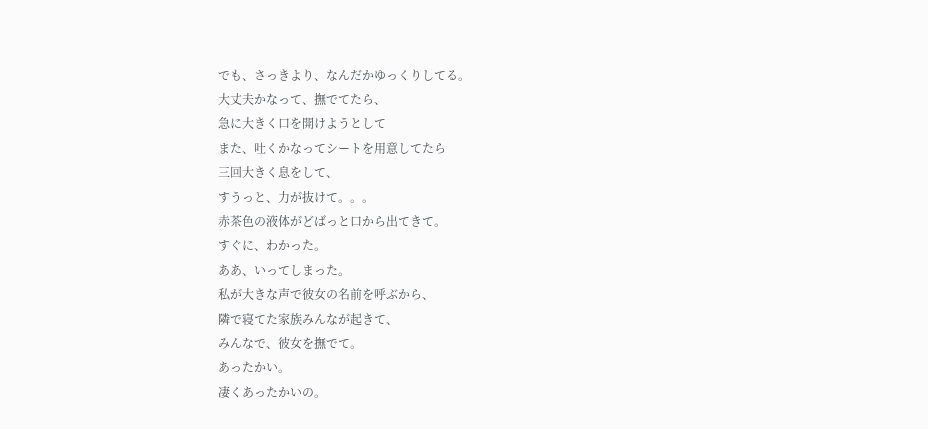でも、さっきより、なんだかゆっくりしてる。
大丈夫かなって、撫でてたら、
急に大きく口を開けようとして
また、吐くかなってシートを用意してたら
三回大きく息をして、
すうっと、力が抜けて。。。
赤茶色の液体がどばっと口から出てきて。
すぐに、わかった。
ああ、いってしまった。
私が大きな声で彼女の名前を呼ぶから、
隣で寝てた家族みんなが起きて、
みんなで、彼女を撫でて。
あったかい。
凄くあったかいの。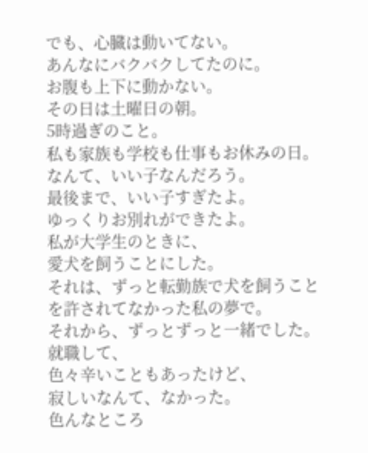でも、心臓は動いてない。
あんなにバクバクしてたのに。
お腹も上下に動かない。
その日は土曜日の朝。
5時過ぎのこと。
私も家族も学校も仕事もお休みの日。
なんて、いい子なんだろう。
最後まで、いい子すぎたよ。
ゆっくりお別れができたよ。
私が大学生のときに、
愛犬を飼うことにした。
それは、ずっと転勤族で犬を飼うことを許されてなかった私の夢で。
それから、ずっとずっと一緒でした。
就職して、
色々辛いこともあったけど、
寂しいなんて、なかった。
色んなところ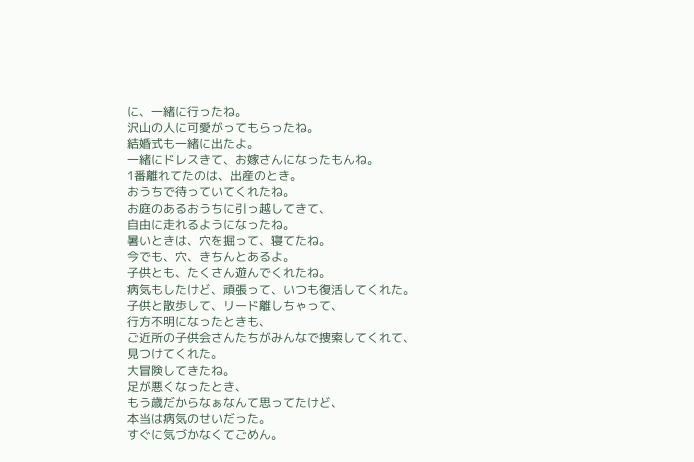に、一緒に行ったね。
沢山の人に可愛がってもらったね。
結婚式も一緒に出たよ。
一緒にドレスきて、お嫁さんになったもんね。
1番離れてたのは、出産のとき。
おうちで待っていてくれたね。
お庭のあるおうちに引っ越してきて、
自由に走れるようになったね。
暑いときは、穴を掘って、寝てたね。
今でも、穴、きちんとあるよ。
子供とも、たくさん遊んでくれたね。
病気もしたけど、頑張って、いつも復活してくれた。
子供と散歩して、リード離しちゃって、
行方不明になったときも、
ご近所の子供会さんたちがみんなで捜索してくれて、
見つけてくれた。
大冒険してきたね。
足が悪くなったとき、
もう歳だからなぁなんて思ってたけど、
本当は病気のせいだった。
すぐに気づかなくてごめん。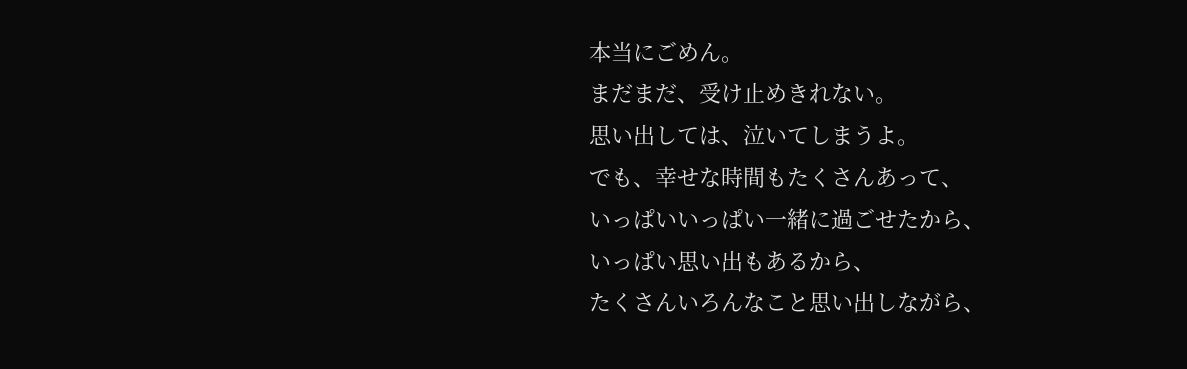本当にごめん。
まだまだ、受け止めきれない。
思い出しては、泣いてしまうよ。
でも、幸せな時間もたくさんあって、
いっぱいいっぱい一緒に過ごせたから、
いっぱい思い出もあるから、
たくさんいろんなこと思い出しながら、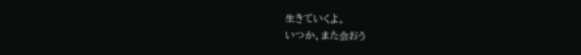生きていくよ。
いつか、また会おう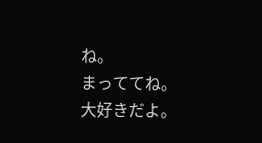ね。
まっててね。
大好きだよ。